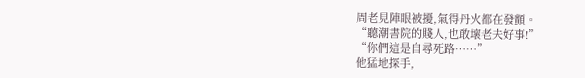周老見陣眼被擾,氣得丹火都在發顫。
“聽潮書院的賤人,也敢壞老夫好事!”
“你們這是自尋死路……”
他猛地探手,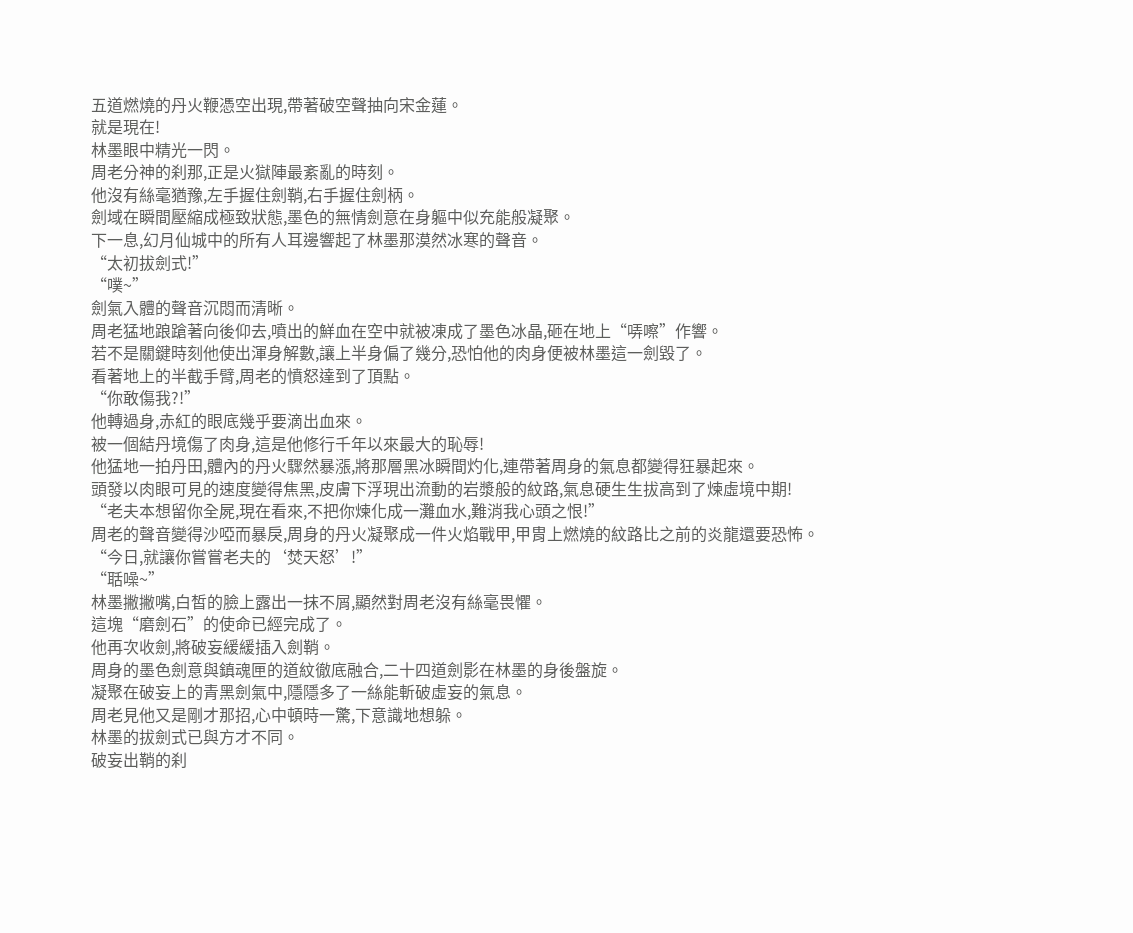五道燃燒的丹火鞭憑空出現,帶著破空聲抽向宋金蓮。
就是現在!
林墨眼中精光一閃。
周老分神的刹那,正是火獄陣最紊亂的時刻。
他沒有絲毫猶豫,左手握住劍鞘,右手握住劍柄。
劍域在瞬間壓縮成極致狀態,墨色的無情劍意在身軀中似充能般凝聚。
下一息,幻月仙城中的所有人耳邊響起了林墨那漠然冰寒的聲音。
“太初拔劍式!”
“噗~”
劍氣入體的聲音沉悶而清晰。
周老猛地踉蹌著向後仰去,噴出的鮮血在空中就被凍成了墨色冰晶,砸在地上“哢嚓”作響。
若不是關鍵時刻他使出渾身解數,讓上半身偏了幾分,恐怕他的肉身便被林墨這一劍毀了。
看著地上的半截手臂,周老的憤怒達到了頂點。
“你敢傷我?!”
他轉過身,赤紅的眼底幾乎要滴出血來。
被一個結丹境傷了肉身,這是他修行千年以來最大的恥辱!
他猛地一拍丹田,體內的丹火驟然暴漲,將那層黑冰瞬間灼化,連帶著周身的氣息都變得狂暴起來。
頭發以肉眼可見的速度變得焦黑,皮膚下浮現出流動的岩漿般的紋路,氣息硬生生拔高到了煉虛境中期!
“老夫本想留你全屍,現在看來,不把你煉化成一灘血水,難消我心頭之恨!”
周老的聲音變得沙啞而暴戾,周身的丹火凝聚成一件火焰戰甲,甲胄上燃燒的紋路比之前的炎龍還要恐怖。
“今日,就讓你嘗嘗老夫的‘焚天怒’!”
“聒噪~”
林墨撇撇嘴,白皙的臉上露出一抹不屑,顯然對周老沒有絲毫畏懼。
這塊“磨劍石”的使命已經完成了。
他再次收劍,將破妄緩緩插入劍鞘。
周身的墨色劍意與鎮魂匣的道紋徹底融合,二十四道劍影在林墨的身後盤旋。
凝聚在破妄上的青黑劍氣中,隱隱多了一絲能斬破虛妄的氣息。
周老見他又是剛才那招,心中頓時一驚,下意識地想躲。
林墨的拔劍式已與方才不同。
破妄出鞘的刹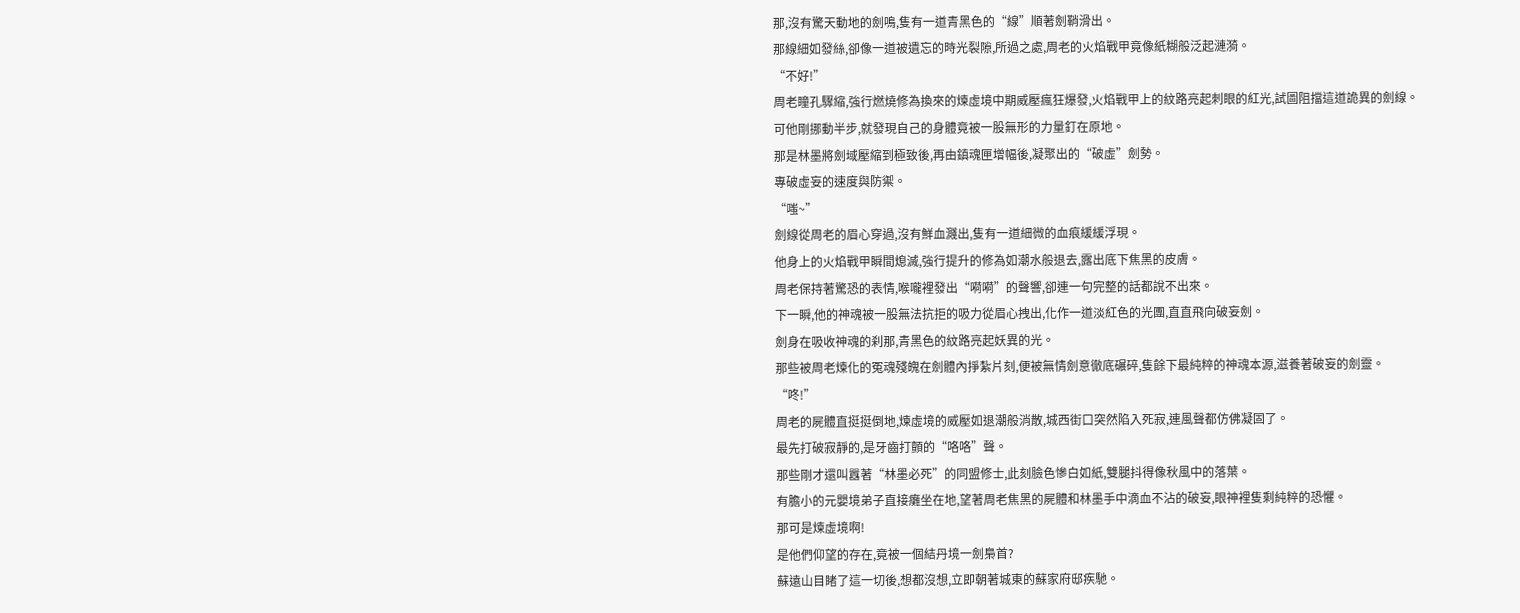那,沒有驚天動地的劍鳴,隻有一道青黑色的“線”順著劍鞘滑出。
那線細如發絲,卻像一道被遺忘的時光裂隙,所過之處,周老的火焰戰甲竟像紙糊般泛起漣漪。
“不好!”
周老瞳孔驟縮,強行燃燒修為換來的煉虛境中期威壓瘋狂爆發,火焰戰甲上的紋路亮起刺眼的紅光,試圖阻擋這道詭異的劍線。
可他剛挪動半步,就發現自己的身體竟被一股無形的力量釘在原地。
那是林墨將劍域壓縮到極致後,再由鎮魂匣增幅後,凝聚出的“破虛”劍勢。
專破虛妄的速度與防禦。
“嗤~”
劍線從周老的眉心穿過,沒有鮮血濺出,隻有一道細微的血痕緩緩浮現。
他身上的火焰戰甲瞬間熄滅,強行提升的修為如潮水般退去,露出底下焦黑的皮膚。
周老保持著驚恐的表情,喉嚨裡發出“嗬嗬”的聲響,卻連一句完整的話都說不出來。
下一瞬,他的神魂被一股無法抗拒的吸力從眉心拽出,化作一道淡紅色的光團,直直飛向破妄劍。
劍身在吸收神魂的刹那,青黑色的紋路亮起妖異的光。
那些被周老煉化的冤魂殘魄在劍體內掙紮片刻,便被無情劍意徹底碾碎,隻餘下最純粹的神魂本源,滋養著破妄的劍靈。
“咚!”
周老的屍體直挺挺倒地,煉虛境的威壓如退潮般消散,城西街口突然陷入死寂,連風聲都仿佛凝固了。
最先打破寂靜的,是牙齒打顫的“咯咯”聲。
那些剛才還叫囂著“林墨必死”的同盟修士,此刻臉色慘白如紙,雙腿抖得像秋風中的落葉。
有膽小的元嬰境弟子直接癱坐在地,望著周老焦黑的屍體和林墨手中滴血不沾的破妄,眼神裡隻剩純粹的恐懼。
那可是煉虛境啊!
是他們仰望的存在,竟被一個結丹境一劍梟首?
蘇遠山目睹了這一切後,想都沒想,立即朝著城東的蘇家府邸疾馳。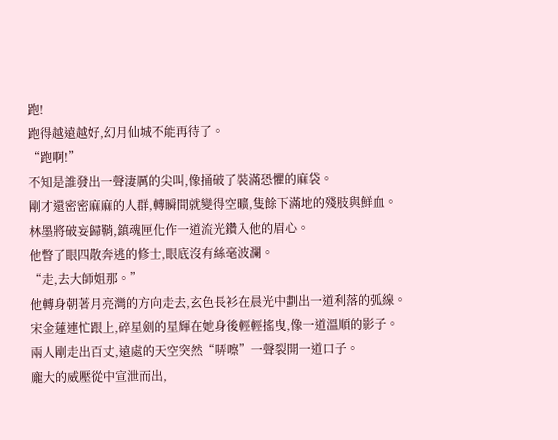跑!
跑得越遠越好,幻月仙城不能再待了。
“跑啊!”
不知是誰發出一聲淒厲的尖叫,像捅破了裝滿恐懼的麻袋。
剛才還密密麻麻的人群,轉瞬間就變得空曠,隻餘下滿地的殘肢與鮮血。
林墨將破妄歸鞘,鎮魂匣化作一道流光鑽入他的眉心。
他瞥了眼四散奔逃的修士,眼底沒有絲毫波瀾。
“走,去大師姐那。”
他轉身朝著月亮灣的方向走去,玄色長衫在晨光中劃出一道利落的弧線。
宋金蓮連忙跟上,碎星劍的星輝在她身後輕輕搖曳,像一道溫順的影子。
兩人剛走出百丈,遠處的天空突然“哢嚓”一聲裂開一道口子。
龐大的威壓從中宣泄而出,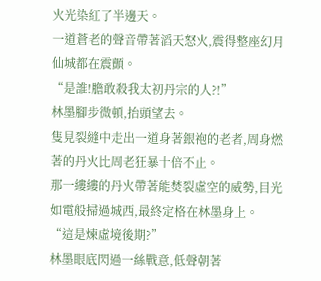火光染紅了半邊天。
一道蒼老的聲音帶著滔天怒火,震得整座幻月仙城都在震顫。
“是誰!膽敢殺我太初丹宗的人?!”
林墨腳步微頓,抬頭望去。
隻見裂縫中走出一道身著銀袍的老者,周身燃著的丹火比周老狂暴十倍不止。
那一縷縷的丹火帶著能焚裂虛空的威勢,目光如電般掃過城西,最終定格在林墨身上。
“這是煉虛境後期?”
林墨眼底閃過一絲戰意,低聲朝著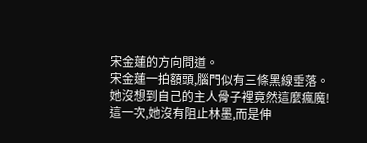宋金蓮的方向問道。
宋金蓮一拍額頭,腦門似有三條黑線垂落。
她沒想到自己的主人骨子裡竟然這麼瘋魔!
這一次,她沒有阻止林墨,而是伸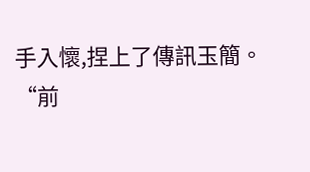手入懷,捏上了傳訊玉簡。
“前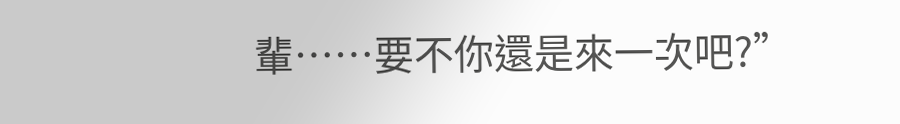輩……要不你還是來一次吧?”